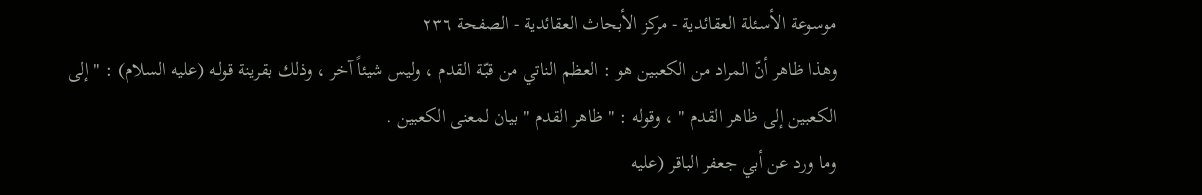موسوعة الأسـئلة العقائدية - مركز الأبحاث العقائدية - الصفحة ٢٣٦
وهذا ظاهر أنّ المراد من الكعبين هو : العظم الناتي من قبّة القدم ، وليس شيئاً آخر ، وذلك بقرينة قولـه (عليه السلام) : " إلى الكعبين إلى ظاهر القدم " ، وقوله : " ظاهر القدم " بيان لمعنى الكعبين .
وما ورد عن أبي جعفر الباقر (عليه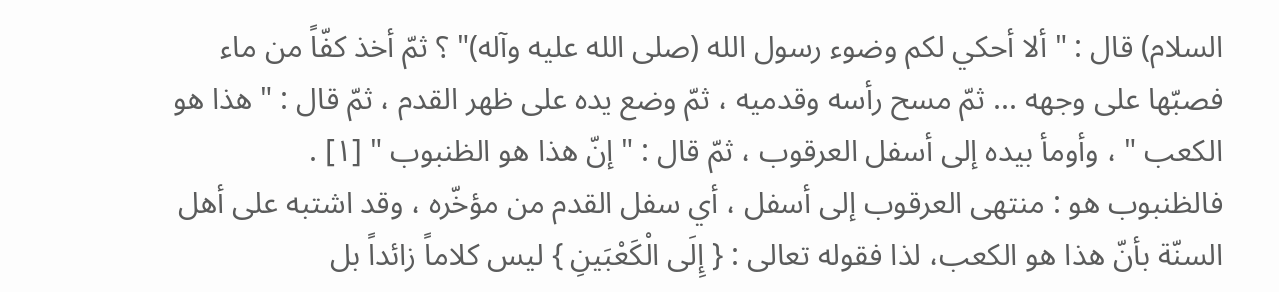السلام) قال : " ألا أحكي لكم وضوء رسول الله (صلى الله عليه وآله)" ؟ ثمّ أخذ كفّاً من ماء فصبّها على وجهه ... ثمّ مسح رأسه وقدميه ، ثمّ وضع يده على ظهر القدم ، ثمّ قال : " هذا هو الكعب " ، وأومأ بيده إلى أسفل العرقوب ، ثمّ قال : " إنّ هذا هو الظنبوب " [١] .
فالظنبوب هو : منتهى العرقوب إلى أسفل ، أي سفل القدم من مؤخّره ، وقد اشتبه على أهل السنّة بأنّ هذا هو الكعب، لذا فقوله تعالى : { إِلَى الْكَعْبَينِ } ليس كلاماً زائداً بل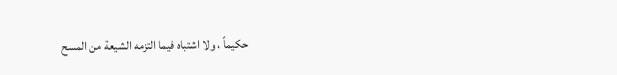حكيماً ، ولا اشتباه فيما التزمه الشيعة من المسح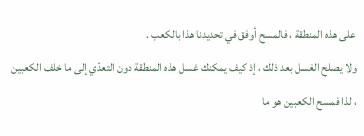على هذه المنطقة ، فالمسح أوفق في تحديدنا هذا بالكعب .
ولا يصلح الغسل بعد ذلك ، إذ كيف يمكنك غسل هذه المنطقة دون التعدّي إلى ما خلف الكعبين ، لذا فمسح الكعبين هو ما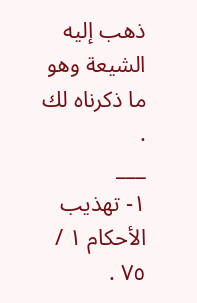ذهب إليه الشيعة وهو ما ذكرناه لك .
___
١- تهذيب الأحكام ١ / ٧٥ .